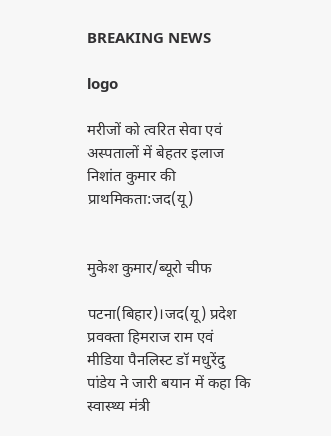BREAKING NEWS

logo

मरीजों को त्वरित सेवा एवं अस्पतालों में बेहतर इलाज निशांत कुमार की प्राथमिकता:जद(यू)


मुकेश कुमार/ब्यूरो चीफ

पटना(बिहार)।जद(यू) प्रदेश प्रवक्ता हिमराज राम एवं मीडिया पैनलिस्ट डॉ मधुरेंदु पांडेय ने जारी बयान में कहा कि स्वास्थ्य मंत्री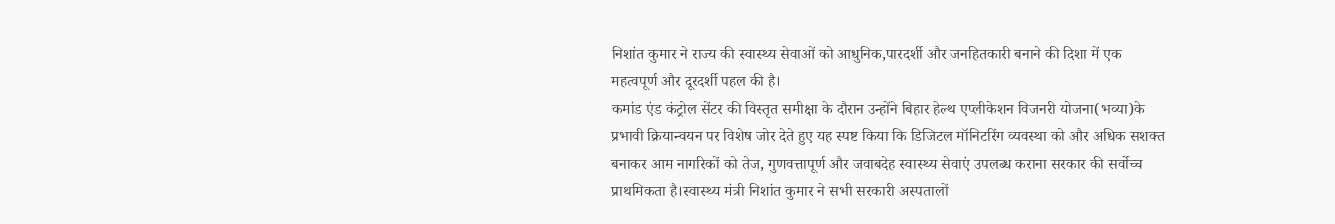निशांत कुमार ने राज्य की स्वास्थ्य सेवाओं को आधुनिक,पारदर्शी और जनहितकारी बनाने की दिशा में एक महत्वपूर्ण और दूरदर्शी पहल की है।
कमांड एंड कंट्रोल सेंटर की विस्तृत समीक्षा के दौरान उन्होंने बिहार हेल्थ एप्लीकेशन विजनरी योजना(भव्या)के प्रभावी क्रियान्वयन पर विशेष जोर देते हुए यह स्पष्ट किया कि डिजिटल मॉनिटरिंग व्यवस्था को और अधिक सशक्त बनाकर आम नागरिकों को तेज, गुणवत्तापूर्ण और जवाबदेह स्वास्थ्य सेवाएं उपलब्ध कराना सरकार की सर्वोच्च प्राथमिकता है।स्वास्थ्य मंत्री निशांत कुमार ने सभी सरकारी अस्पतालों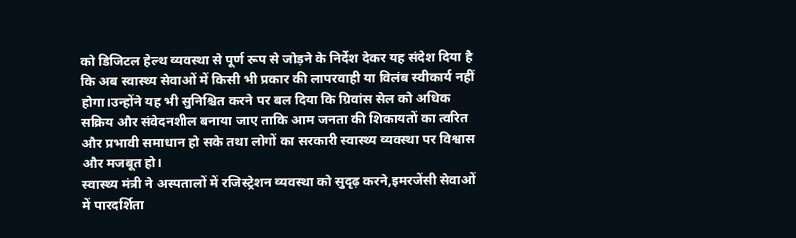को डिजिटल हेल्थ व्यवस्था से पूर्ण रूप से जोड़ने के निर्देश देकर यह संदेश दिया है कि अब स्वास्थ्य सेवाओं में किसी भी प्रकार की लापरवाही या विलंब स्वीकार्य नहीं होगा।उन्होंने यह भी सुनिश्चित करने पर बल दिया कि ग्रिवांस सेल को अधिक सक्रिय और संवेदनशील बनाया जाए ताकि आम जनता की शिकायतों का त्वरित और प्रभावी समाधान हो सके तथा लोगों का सरकारी स्वास्थ्य व्यवस्था पर विश्वास और मजबूत हो।
स्वास्थ्य मंत्री ने अस्पतालों में रजिस्ट्रेशन व्यवस्था को सुदृढ़ करने,इमरजेंसी सेवाओं में पारदर्शिता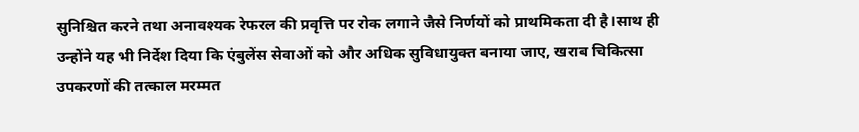सुनिश्चित करने तथा अनावश्यक रेफरल की प्रवृत्ति पर रोक लगाने जैसे निर्णयों को प्राथमिकता दी है।साथ ही उन्होंने यह भी निर्देश दिया कि एंबुलेंस सेवाओं को और अधिक सुविधायुक्त बनाया जाए, खराब चिकित्सा उपकरणों की तत्काल मरम्मत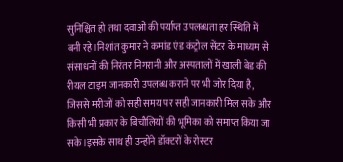सुनिश्चित हो तथा दवाओं की पर्याप्त उपलब्धता हर स्थिति में बनी रहे।निशांत कुमार ने कमांड एंड कंट्रोल सेंटर के माध्यम से संसाधनों की निरंतर निगरानी और अस्पतालों में खाली बेड की रीयल टाइम जानकारी उपलब्ध कराने पर भी जोर दिया है, जिससे मरीजों को सही समय पर सही जानकारी मिल सके और किसी भी प्रकार के बिचौलियों की भूमिका को समाप्त किया जा सके।इसके साथ ही उन्होंने डॉक्टरों के रोस्टर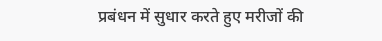प्रबंधन में सुधार करते हुए मरीजों की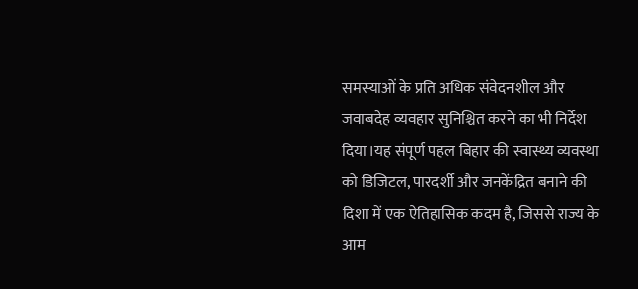समस्याओं के प्रति अधिक संवेदनशील और जवाबदेह व्यवहार सुनिश्चित करने का भी निर्देश दिया।यह संपूर्ण पहल बिहार की स्वास्थ्य व्यवस्था को डिजिटल, पारदर्शी और जनकेंद्रित बनाने की दिशा में एक ऐतिहासिक कदम है, जिससे राज्य के आम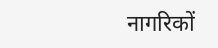नागरिकों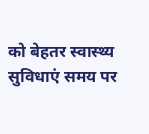को बेहतर स्वास्थ्य सुविधाएं समय पर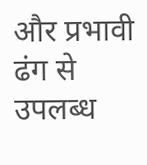और प्रभावी ढंग से उपलब्ध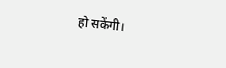हो सकेंगी।